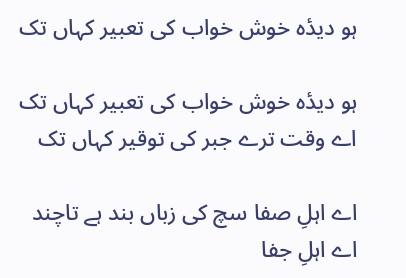ہو دیدٔہ خوش خواب کی تعبیر کہاں تک

ہو دیدٔہ خوش خواب کی تعبیر کہاں تک
اے وقت ترے جبر کی توقیر کہاں تک

اے اہلِ صفا سچ کی زباں بند ہے تاچند
اے اہلِ جفا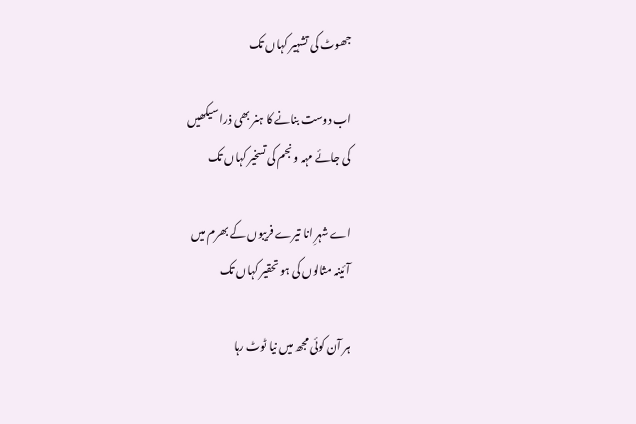جھوٹ کی تشہیر کہاں تک

اب دوست بنانے کا ہنر بھی ذرا سیکھیں
کی جائے مہہ و نجم کی تسخیر کہاں تک

اے شہرِ انا تیرے فریبوں کے بھرم میں
آئینہ مثالوں کی ہو تحقیر کہاں تک

ہر آن کوئی مجھ میں نیا ٹوٹ رہا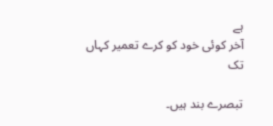ہے
آخر کوئی خود کو کرے تعمیر کہاں تک

تبصرے بند ہیں۔